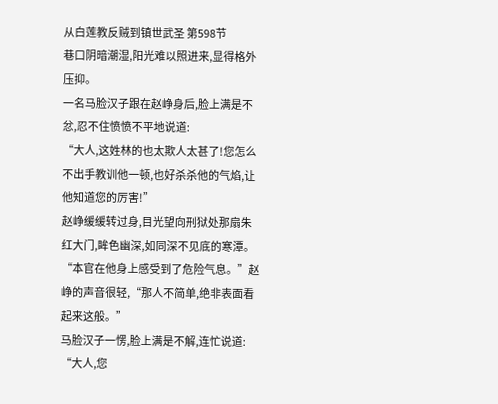从白莲教反贼到镇世武圣 第598节
巷口阴暗潮湿,阳光难以照进来,显得格外压抑。
一名马脸汉子跟在赵峥身后,脸上满是不忿,忍不住愤愤不平地说道:
“大人,这姓林的也太欺人太甚了!您怎么不出手教训他一顿,也好杀杀他的气焰,让他知道您的厉害!”
赵峥缓缓转过身,目光望向刑狱处那扇朱红大门,眸色幽深,如同深不见底的寒潭。
“本官在他身上感受到了危险气息。”赵峥的声音很轻,“那人不简单,绝非表面看起来这般。”
马脸汉子一愣,脸上满是不解,连忙说道:
“大人,您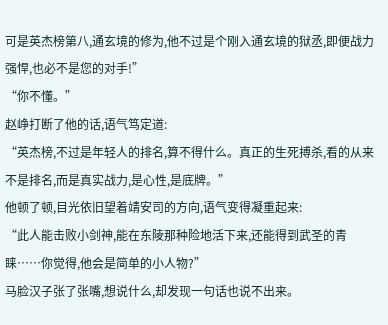可是英杰榜第八,通玄境的修为,他不过是个刚入通玄境的狱丞,即便战力强悍,也必不是您的对手!”
“你不懂。”
赵峥打断了他的话,语气笃定道:
“英杰榜,不过是年轻人的排名,算不得什么。真正的生死搏杀,看的从来不是排名,而是真实战力,是心性,是底牌。”
他顿了顿,目光依旧望着靖安司的方向,语气变得凝重起来:
“此人能击败小剑神,能在东陵那种险地活下来,还能得到武圣的青睐……你觉得,他会是简单的小人物?”
马脸汉子张了张嘴,想说什么,却发现一句话也说不出来。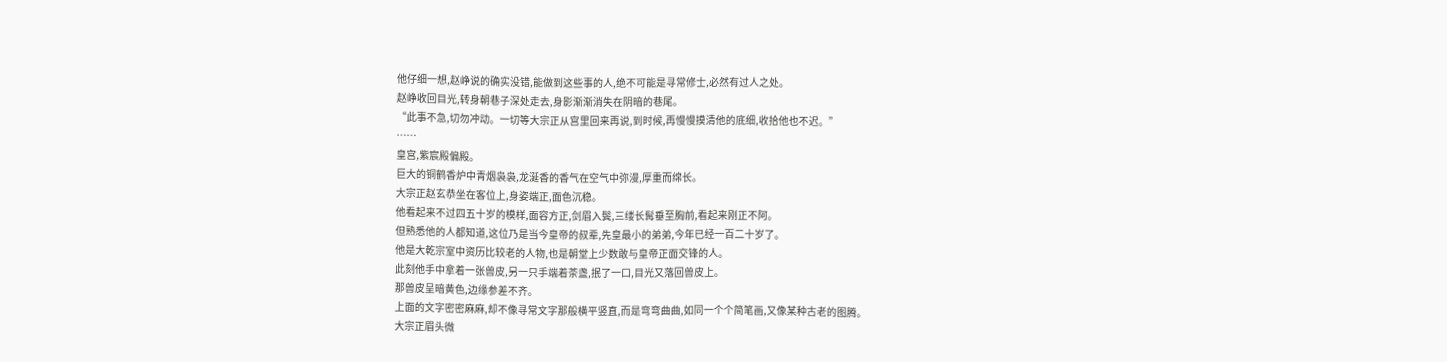他仔细一想,赵峥说的确实没错,能做到这些事的人,绝不可能是寻常修士,必然有过人之处。
赵峥收回目光,转身朝巷子深处走去,身影渐渐消失在阴暗的巷尾。
“此事不急,切勿冲动。一切等大宗正从宫里回来再说,到时候,再慢慢摸清他的底细,收拾他也不迟。”
……
皇宫,紫宸殿偏殿。
巨大的铜鹤香炉中青烟袅袅,龙涎香的香气在空气中弥漫,厚重而绵长。
大宗正赵玄恭坐在客位上,身姿端正,面色沉稳。
他看起来不过四五十岁的模样,面容方正,剑眉入鬓,三缕长髯垂至胸前,看起来刚正不阿。
但熟悉他的人都知道,这位乃是当今皇帝的叔辈,先皇最小的弟弟,今年已经一百二十岁了。
他是大乾宗室中资历比较老的人物,也是朝堂上少数敢与皇帝正面交锋的人。
此刻他手中拿着一张兽皮,另一只手端着茶盏,抿了一口,目光又落回兽皮上。
那兽皮呈暗黄色,边缘参差不齐。
上面的文字密密麻麻,却不像寻常文字那般横平竖直,而是弯弯曲曲,如同一个个简笔画,又像某种古老的图腾。
大宗正眉头微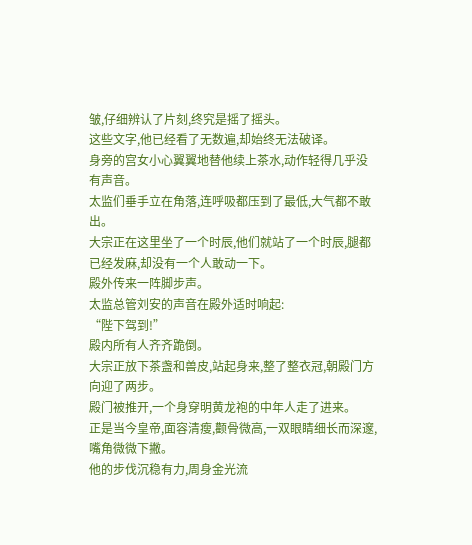皱,仔细辨认了片刻,终究是摇了摇头。
这些文字,他已经看了无数遍,却始终无法破译。
身旁的宫女小心翼翼地替他续上茶水,动作轻得几乎没有声音。
太监们垂手立在角落,连呼吸都压到了最低,大气都不敢出。
大宗正在这里坐了一个时辰,他们就站了一个时辰,腿都已经发麻,却没有一个人敢动一下。
殿外传来一阵脚步声。
太监总管刘安的声音在殿外适时响起:
“陛下驾到!”
殿内所有人齐齐跪倒。
大宗正放下茶盏和兽皮,站起身来,整了整衣冠,朝殿门方向迎了两步。
殿门被推开,一个身穿明黄龙袍的中年人走了进来。
正是当今皇帝,面容清瘦,颧骨微高,一双眼睛细长而深邃,嘴角微微下撇。
他的步伐沉稳有力,周身金光流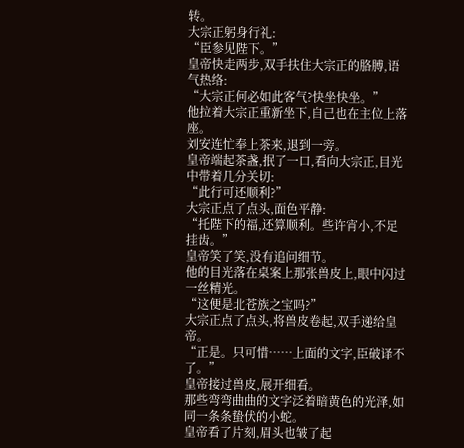转。
大宗正躬身行礼:
“臣参见陛下。”
皇帝快走两步,双手扶住大宗正的胳膊,语气热络:
“大宗正何必如此客气?快坐快坐。”
他拉着大宗正重新坐下,自己也在主位上落座。
刘安连忙奉上茶来,退到一旁。
皇帝端起茶盏,抿了一口,看向大宗正,目光中带着几分关切:
“此行可还顺利?”
大宗正点了点头,面色平静:
“托陛下的福,还算顺利。些许宵小,不足挂齿。”
皇帝笑了笑,没有追问细节。
他的目光落在桌案上那张兽皮上,眼中闪过一丝精光。
“这便是北苍族之宝吗?”
大宗正点了点头,将兽皮卷起,双手递给皇帝。
“正是。只可惜……上面的文字,臣破译不了。”
皇帝接过兽皮,展开细看。
那些弯弯曲曲的文字泛着暗黄色的光泽,如同一条条蛰伏的小蛇。
皇帝看了片刻,眉头也皱了起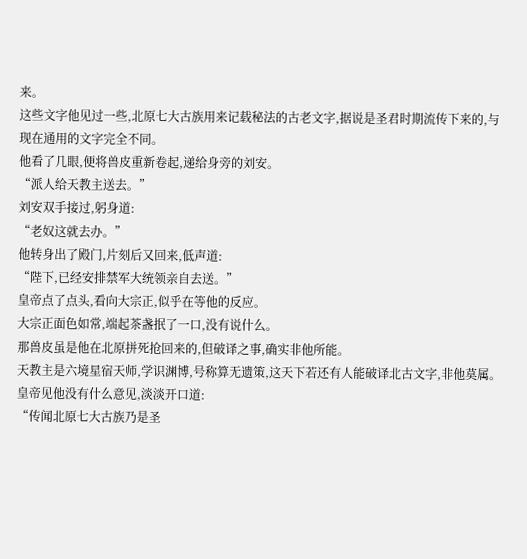来。
这些文字他见过一些,北原七大古族用来记载秘法的古老文字,据说是圣君时期流传下来的,与现在通用的文字完全不同。
他看了几眼,便将兽皮重新卷起,递给身旁的刘安。
“派人给天教主送去。”
刘安双手接过,躬身道:
“老奴这就去办。”
他转身出了殿门,片刻后又回来,低声道:
“陛下,已经安排禁军大统领亲自去送。”
皇帝点了点头,看向大宗正,似乎在等他的反应。
大宗正面色如常,端起茶盏抿了一口,没有说什么。
那兽皮虽是他在北原拼死抢回来的,但破译之事,确实非他所能。
天教主是六境星宿天师,学识渊博,号称算无遗策,这天下若还有人能破译北古文字,非他莫属。
皇帝见他没有什么意见,淡淡开口道:
“传闻北原七大古族乃是圣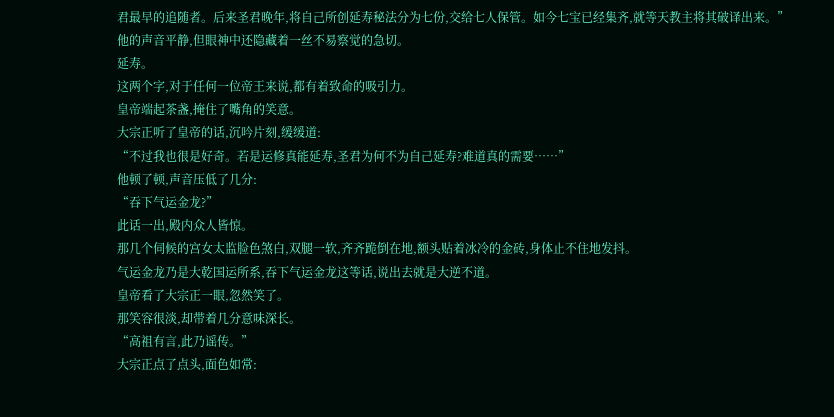君最早的追随者。后来圣君晚年,将自己所创延寿秘法分为七份,交给七人保管。如今七宝已经集齐,就等天教主将其破译出来。”
他的声音平静,但眼神中还隐藏着一丝不易察觉的急切。
延寿。
这两个字,对于任何一位帝王来说,都有着致命的吸引力。
皇帝端起茶盏,掩住了嘴角的笑意。
大宗正听了皇帝的话,沉吟片刻,缓缓道:
“不过我也很是好奇。若是运修真能延寿,圣君为何不为自己延寿?难道真的需要……”
他顿了顿,声音压低了几分:
“吞下气运金龙?”
此话一出,殿内众人皆惊。
那几个伺候的宫女太监脸色煞白,双腿一软,齐齐跪倒在地,额头贴着冰冷的金砖,身体止不住地发抖。
气运金龙乃是大乾国运所系,吞下气运金龙这等话,说出去就是大逆不道。
皇帝看了大宗正一眼,忽然笑了。
那笑容很淡,却带着几分意味深长。
“高祖有言,此乃谣传。”
大宗正点了点头,面色如常: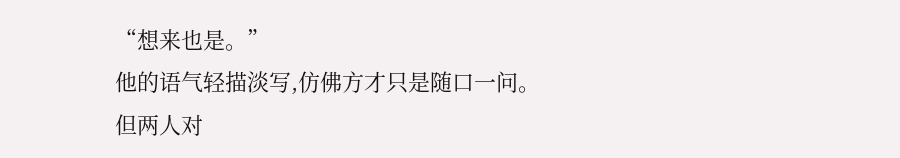“想来也是。”
他的语气轻描淡写,仿佛方才只是随口一问。
但两人对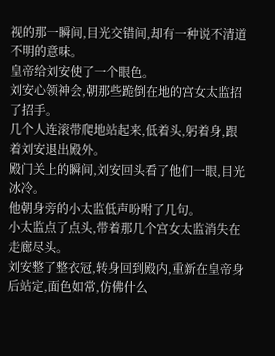视的那一瞬间,目光交错间,却有一种说不清道不明的意味。
皇帝给刘安使了一个眼色。
刘安心领神会,朝那些跪倒在地的宫女太监招了招手。
几个人连滚带爬地站起来,低着头,躬着身,跟着刘安退出殿外。
殿门关上的瞬间,刘安回头看了他们一眼,目光冰冷。
他朝身旁的小太监低声吩咐了几句。
小太监点了点头,带着那几个宫女太监消失在走廊尽头。
刘安整了整衣冠,转身回到殿内,重新在皇帝身后站定,面色如常,仿佛什么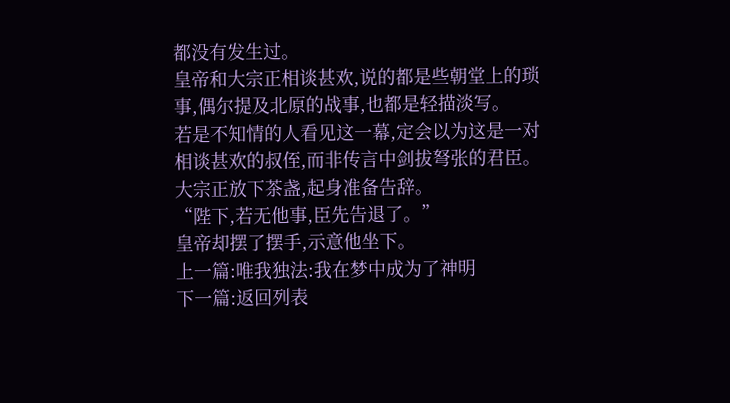都没有发生过。
皇帝和大宗正相谈甚欢,说的都是些朝堂上的琐事,偶尔提及北原的战事,也都是轻描淡写。
若是不知情的人看见这一幕,定会以为这是一对相谈甚欢的叔侄,而非传言中剑拔弩张的君臣。
大宗正放下茶盏,起身准备告辞。
“陛下,若无他事,臣先告退了。”
皇帝却摆了摆手,示意他坐下。
上一篇:唯我独法:我在梦中成为了神明
下一篇:返回列表